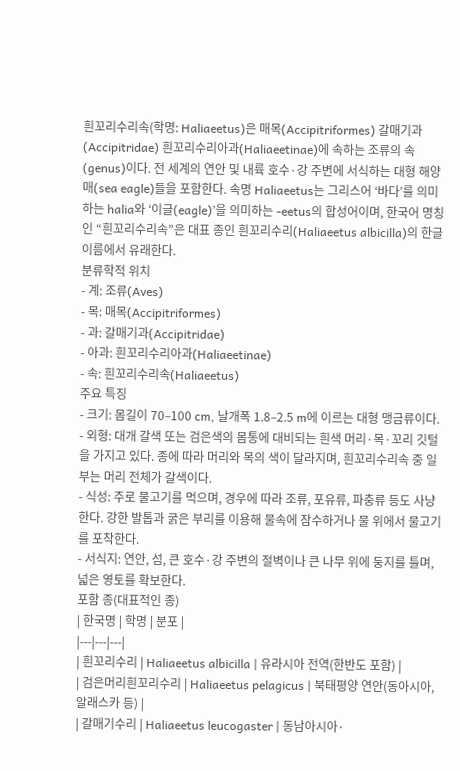흰꼬리수리속(학명: Haliaeetus)은 매목(Accipitriformes) 갈매기과(Accipitridae) 흰꼬리수리아과(Haliaeetinae)에 속하는 조류의 속(genus)이다. 전 세계의 연안 및 내륙 호수·강 주변에 서식하는 대형 해양매(sea eagle)들을 포함한다. 속명 Haliaeetus는 그리스어 ‘바다’를 의미하는 halia와 ‘이글(eagle)’을 의미하는 -eetus의 합성어이며, 한국어 명칭인 “흰꼬리수리속”은 대표 종인 흰꼬리수리(Haliaeetus albicilla)의 한글 이름에서 유래한다.
분류학적 위치
- 계: 조류(Aves)
- 목: 매목(Accipitriformes)
- 과: 갈매기과(Accipitridae)
- 아과: 흰꼬리수리아과(Haliaeetinae)
- 속: 흰꼬리수리속(Haliaeetus)
주요 특징
- 크기: 몸길이 70–100 cm, 날개폭 1.8–2.5 m에 이르는 대형 맹금류이다.
- 외형: 대개 갈색 또는 검은색의 몸통에 대비되는 흰색 머리·목·꼬리 깃털을 가지고 있다. 종에 따라 머리와 목의 색이 달라지며, 흰꼬리수리속 중 일부는 머리 전체가 갈색이다.
- 식성: 주로 물고기를 먹으며, 경우에 따라 조류, 포유류, 파충류 등도 사냥한다. 강한 발톱과 굵은 부리를 이용해 물속에 잠수하거나 물 위에서 물고기를 포착한다.
- 서식지: 연안, 섬, 큰 호수·강 주변의 절벽이나 큰 나무 위에 둥지를 틀며, 넓은 영토를 확보한다.
포함 종(대표적인 종)
| 한국명 | 학명 | 분포 |
|---|---|---|
| 흰꼬리수리 | Haliaeetus albicilla | 유라시아 전역(한반도 포함) |
| 검은머리흰꼬리수리 | Haliaeetus pelagicus | 북태평양 연안(동아시아, 알래스카 등) |
| 갈매기수리 | Haliaeetus leucogaster | 동남아시아·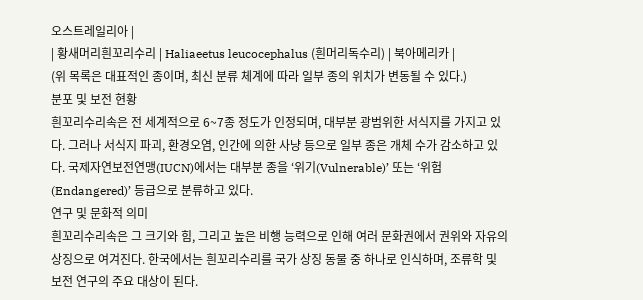오스트레일리아 |
| 황새머리흰꼬리수리 | Haliaeetus leucocephalus (흰머리독수리) | 북아메리카 |
(위 목록은 대표적인 종이며, 최신 분류 체계에 따라 일부 종의 위치가 변동될 수 있다.)
분포 및 보전 현황
흰꼬리수리속은 전 세계적으로 6~7종 정도가 인정되며, 대부분 광범위한 서식지를 가지고 있다. 그러나 서식지 파괴, 환경오염, 인간에 의한 사냥 등으로 일부 종은 개체 수가 감소하고 있다. 국제자연보전연맹(IUCN)에서는 대부분 종을 ‘위기(Vulnerable)’ 또는 ‘위험(Endangered)’ 등급으로 분류하고 있다.
연구 및 문화적 의미
흰꼬리수리속은 그 크기와 힘, 그리고 높은 비행 능력으로 인해 여러 문화권에서 권위와 자유의 상징으로 여겨진다. 한국에서는 흰꼬리수리를 국가 상징 동물 중 하나로 인식하며, 조류학 및 보전 연구의 주요 대상이 된다.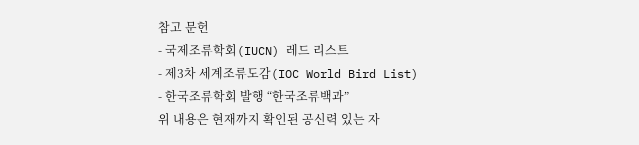참고 문헌
- 국제조류학회(IUCN) 레드 리스트
- 제3차 세계조류도감(IOC World Bird List)
- 한국조류학회 발행 “한국조류백과”
위 내용은 현재까지 확인된 공신력 있는 자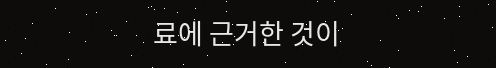료에 근거한 것이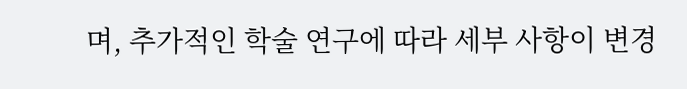며, 추가적인 학술 연구에 따라 세부 사항이 변경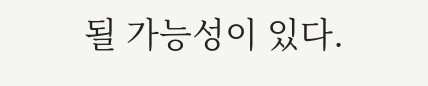될 가능성이 있다.